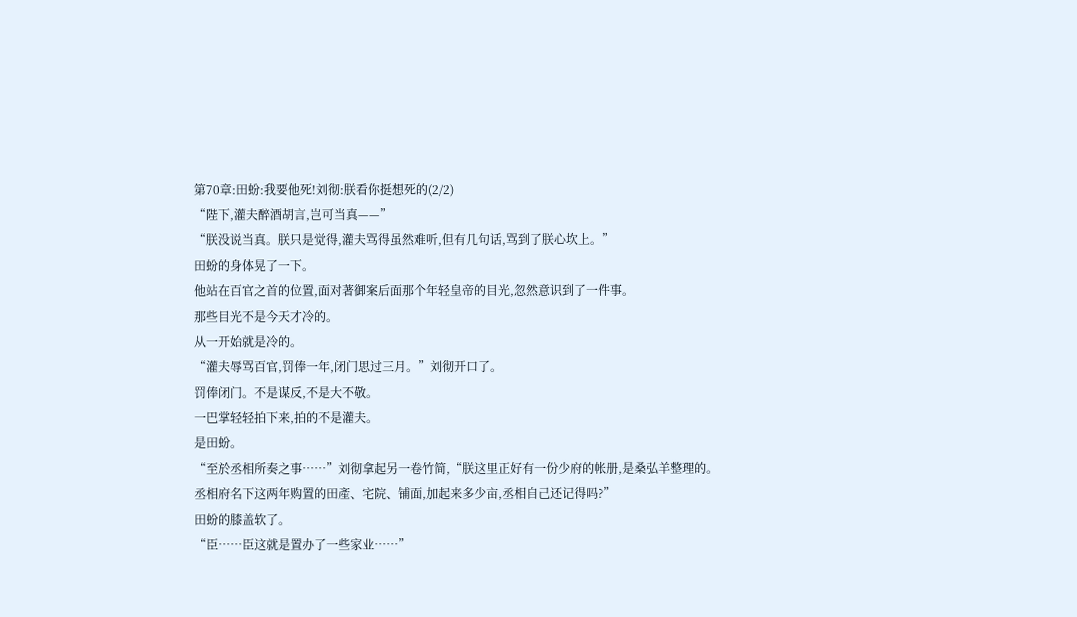第70章:田蚡:我要他死!刘彻:朕看你挺想死的(2/2)
“陛下,灌夫醉酒胡言,岂可当真——”
“朕没说当真。朕只是觉得,灌夫骂得虽然难听,但有几句话,骂到了朕心坎上。”
田蚡的身体晃了一下。
他站在百官之首的位置,面对著御案后面那个年轻皇帝的目光,忽然意识到了一件事。
那些目光不是今天才冷的。
从一开始就是冷的。
“灌夫辱骂百官,罚俸一年,闭门思过三月。”刘彻开口了。
罚俸闭门。不是谋反,不是大不敬。
一巴掌轻轻拍下来,拍的不是灌夫。
是田蚡。
“至於丞相所奏之事……”刘彻拿起另一卷竹简,“朕这里正好有一份少府的帐册,是桑弘羊整理的。丞相府名下这两年购置的田產、宅院、铺面,加起来多少亩,丞相自己还记得吗?”
田蚡的膝盖软了。
“臣……臣这就是置办了一些家业……”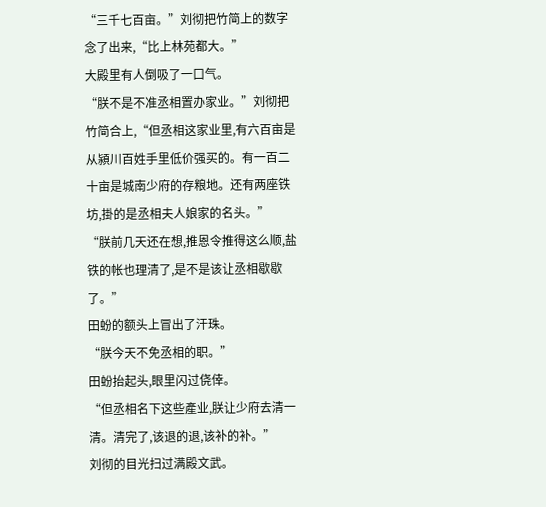“三千七百亩。”刘彻把竹简上的数字念了出来,“比上林苑都大。”
大殿里有人倒吸了一口气。
“朕不是不准丞相置办家业。”刘彻把竹简合上,“但丞相这家业里,有六百亩是从潁川百姓手里低价强买的。有一百二十亩是城南少府的存粮地。还有两座铁坊,掛的是丞相夫人娘家的名头。”
“朕前几天还在想,推恩令推得这么顺,盐铁的帐也理清了,是不是该让丞相歇歇了。”
田蚡的额头上冒出了汗珠。
“朕今天不免丞相的职。”
田蚡抬起头,眼里闪过侥倖。
“但丞相名下这些產业,朕让少府去清一清。清完了,该退的退,该补的补。”
刘彻的目光扫过满殿文武。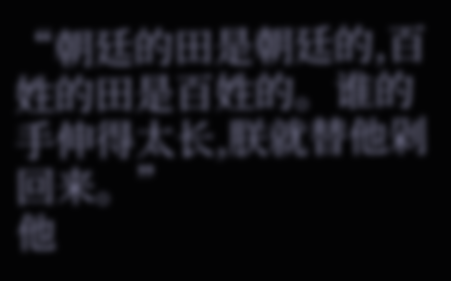“朝廷的田是朝廷的,百姓的田是百姓的。谁的手伸得太长,朕就替他剁回来。”
他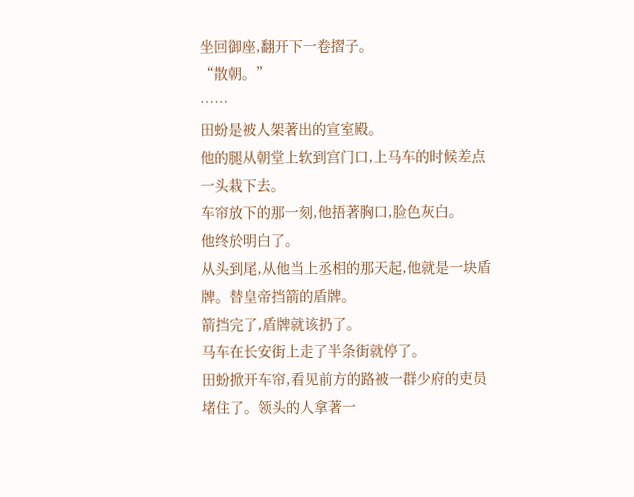坐回御座,翻开下一卷摺子。
“散朝。”
……
田蚡是被人架著出的宣室殿。
他的腿从朝堂上软到宫门口,上马车的时候差点一头栽下去。
车帘放下的那一刻,他捂著胸口,脸色灰白。
他终於明白了。
从头到尾,从他当上丞相的那天起,他就是一块盾牌。替皇帝挡箭的盾牌。
箭挡完了,盾牌就该扔了。
马车在长安街上走了半条街就停了。
田蚡掀开车帘,看见前方的路被一群少府的吏员堵住了。领头的人拿著一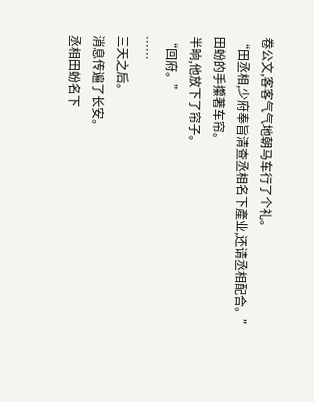卷公文,客客气气地朝马车行了个礼。
“田丞相,少府奉旨清查丞相名下產业,还请丞相配合。”
田蚡的手攥著车帘。
半晌,他放下了帘子。
“回府。”
……
三天之后。
消息传遍了长安。
丞相田蚡名下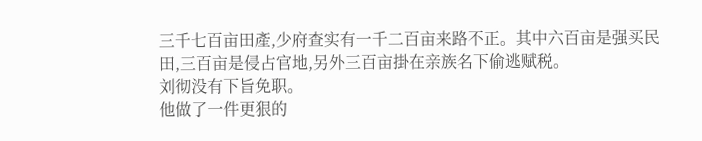三千七百亩田產,少府查实有一千二百亩来路不正。其中六百亩是强买民田,三百亩是侵占官地,另外三百亩掛在亲族名下偷逃赋税。
刘彻没有下旨免职。
他做了一件更狠的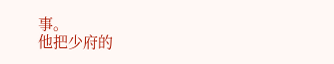事。
他把少府的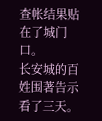查帐结果贴在了城门口。
长安城的百姓围著告示看了三天。